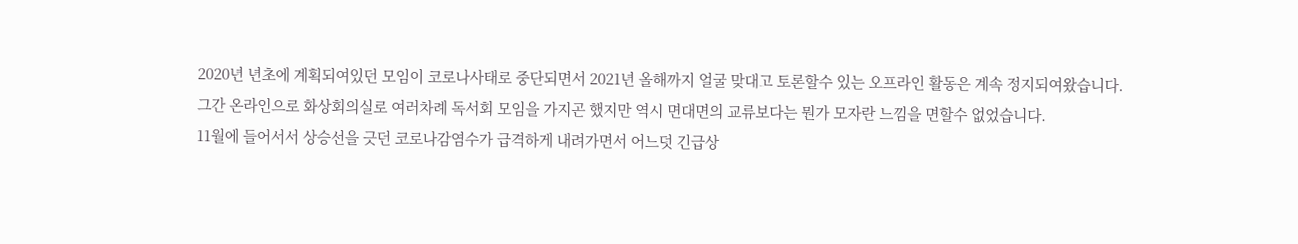2020년 년초에 계획되여있던 모임이 코로나사태로 중단되면서 2021년 올해까지 얼굴 맞대고 토론할수 있는 오프라인 활동은 계속 정지되여왔습니다.
그간 온라인으로 화상회의실로 여러차례 독서회 모임을 가지곤 했지만 역시 면대면의 교류보다는 뭔가 모자란 느낌을 면할수 없었습니다.
11월에 들어서서 상승선을 긋던 코로나감염수가 급격하게 내려가면서 어느덧 긴급상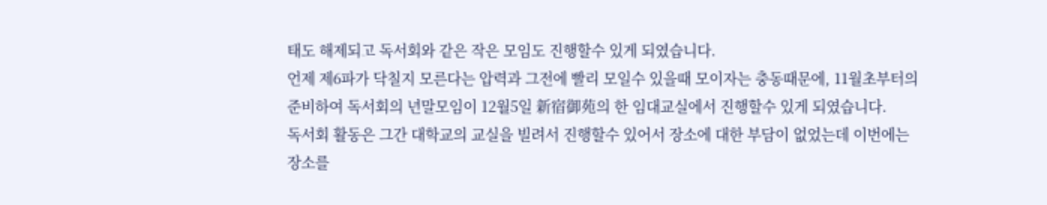태도 해제되고 독서회와 같은 작은 모임도 진행할수 있게 되였습니다.
언제 제6파가 닥칠지 모른다는 압력과 그전에 빨리 모일수 있을때 모이자는 충동때문에, 11월초부터의 준비하여 독서회의 년말모임이 12월5일 新宿御苑의 한 임대교실에서 진행할수 있게 되였습니다.
독서회 활동은 그간 대학교의 교실을 빌려서 진행할수 있어서 장소에 대한 부담이 없었는데 이번에는 장소를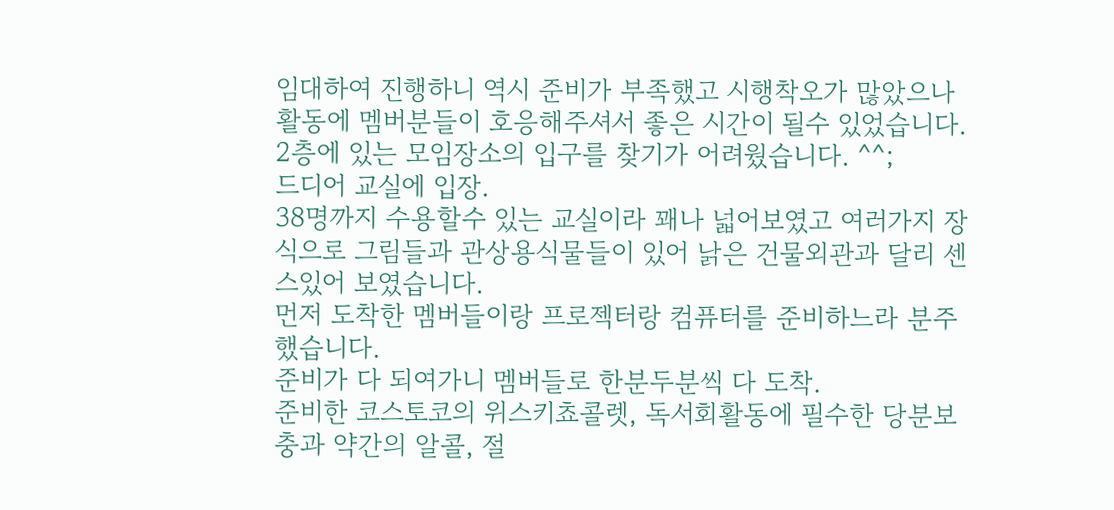임대하여 진행하니 역시 준비가 부족했고 시행착오가 많았으나 활동에 멤버분들이 호응해주셔서 좋은 시간이 될수 있었습니다.
2층에 있는 모임장소의 입구를 찾기가 어려웠습니다. ^^;
드디어 교실에 입장.
38명까지 수용할수 있는 교실이라 꽤나 넓어보였고 여러가지 장식으로 그림들과 관상용식물들이 있어 낡은 건물외관과 달리 센스있어 보였습니다.
먼저 도착한 멤버들이랑 프로젝터랑 컴퓨터를 준비하느라 분주했습니다.
준비가 다 되여가니 멤버들로 한분두분씩 다 도착.
준비한 코스토코의 위스키쵸콜렛, 독서회활동에 필수한 당분보충과 약간의 알콜, 절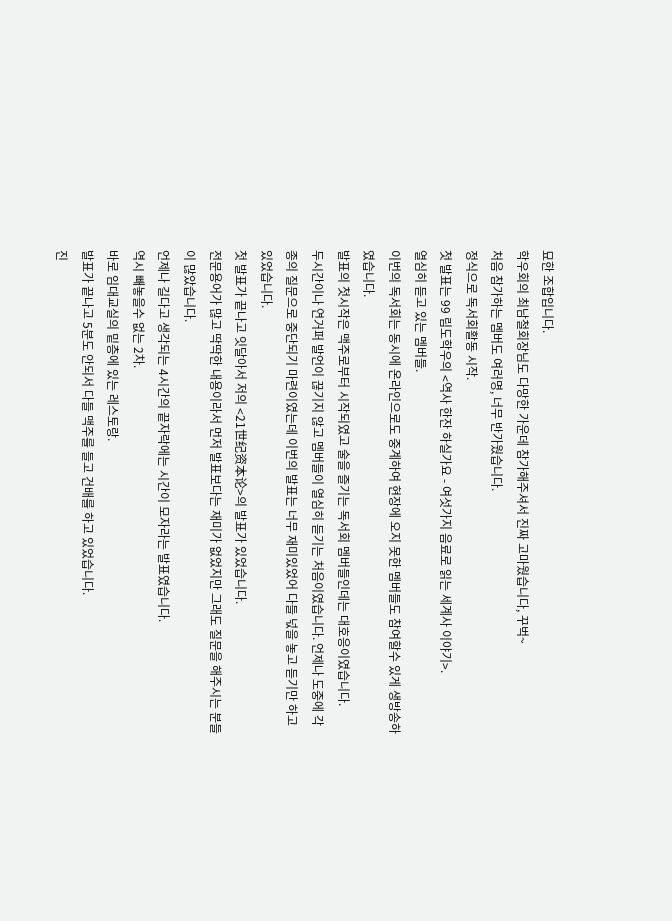묘한 조합입니다.
학우회의 최남철회장님도 다망한 가운데 참가해주셔서 진짜 고마웠습니다, 꾸벅~
처음 참가하는 멤버도 여러명, 너무 반가웠습니다.
정식으로 독서회활동 시작.
첫 발표는 99 림도학우의 <역사 한잔 하실가요 - 여섯가지 음료로 읽는 세계사 이야기>.
열심히 듣고 있는 멤버들.
이번의 독서회는 동시에 온라인으로도 중계하여 현장에 오지 못한 멤버들도 참여할수 있게 생방송하였습니다.
발표의 첫시작은 맥주로부터 시작되였고 술을 즐기는 독서회 멤버들인데는 대호응이였습니다.
두시간이나 연거퍼 발언이 끊기지 않고 멤버들이 열심히 듣기는 처음이였습니다. 언제나 도중에 각종의 질문으로 중단되기 마련이였는데 이번의 발표는 너무 재미있었어 다들 넋을 놓고 듣기만 하고 있었습니다.
첫 발표가 끝나고 잇달아서 저의 <21世纪资本论>의 발표가 있었습니다.
전문용어가 많고 딱딱한 내용이라서 먼저 발표보다는 재미가 없었지만 그래도 질문을 해주시는 분들이 많았습니다.
언제나 길다고 생각되는 4시간의 끝자락에는 시간이 모자라는 발표였습니다.
역시 빼놓을수 없는 2차.
바로 임대교실의 밑층에 있는 레스토랑.
발표가 끝나고 5분도 안되서 다들 맥주를 들고 건배를 하고 있었습니다.
진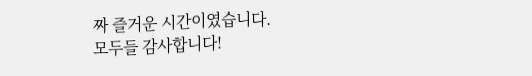짜 즐거운 시간이였습니다.
모두들 감사합니다!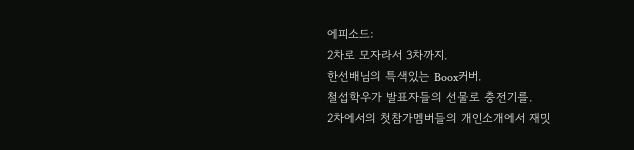에피소드:
2차로 모자라서 3차까지.
한선배님의 특색있는 Boox커버.
철섭학우가 발표자들의 선물로 충전기를.
2차에서의 첫참가멤버들의 개인소개에서 재밋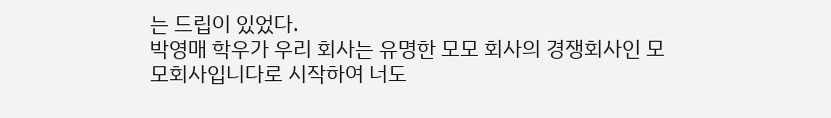는 드립이 있었다.
박영매 학우가 우리 회사는 유명한 모모 회사의 경쟁회사인 모모회사입니다로 시작하여 너도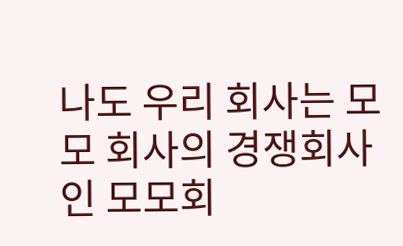나도 우리 회사는 모모 회사의 경쟁회사인 모모회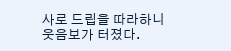사로 드립을 따라하니 웃음보가 터졌다.